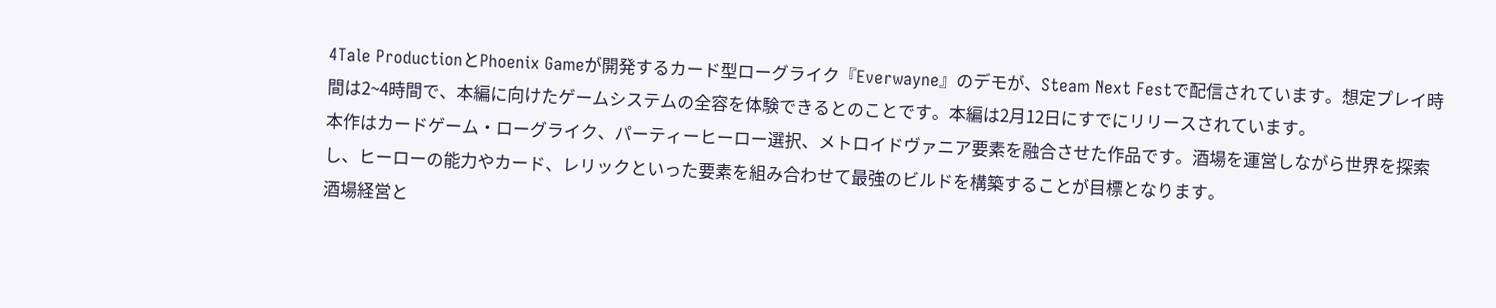4Tale ProductionとPhoenix Gameが開発するカード型ローグライク『Everwayne』のデモが、Steam Next Festで配信されています。想定プレイ時間は2~4時間で、本編に向けたゲームシステムの全容を体験できるとのことです。本編は2月12日にすでにリリースされています。
本作はカードゲーム・ローグライク、パーティーヒーロー選択、メトロイドヴァニア要素を融合させた作品です。酒場を運営しながら世界を探索し、ヒーローの能力やカード、レリックといった要素を組み合わせて最強のビルドを構築することが目標となります。
酒場経営と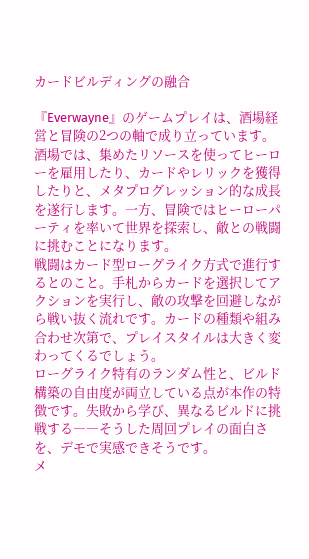カードビルディングの融合

『Everwayne』のゲームプレイは、酒場経営と冒険の2つの軸で成り立っています。酒場では、集めたリソースを使ってヒーローを雇用したり、カードやレリックを獲得したりと、メタプログレッション的な成長を遂行します。一方、冒険ではヒーローパーティを率いて世界を探索し、敵との戦闘に挑むことになります。
戦闘はカード型ローグライク方式で進行するとのこと。手札からカードを選択してアクションを実行し、敵の攻撃を回避しながら戦い抜く流れです。カードの種類や組み合わせ次第で、プレイスタイルは大きく変わってくるでしょう。
ローグライク特有のランダム性と、ビルド構築の自由度が両立している点が本作の特徴です。失敗から学び、異なるビルドに挑戦する――そうした周回プレイの面白さを、デモで実感できそうです。
メ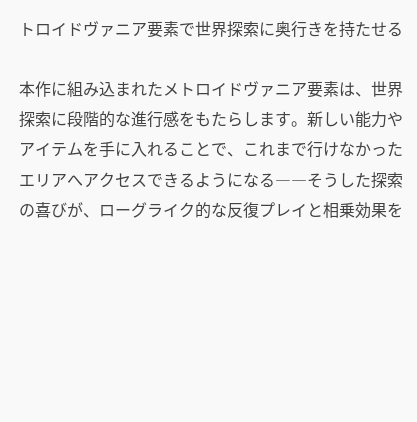トロイドヴァニア要素で世界探索に奥行きを持たせる

本作に組み込まれたメトロイドヴァニア要素は、世界探索に段階的な進行感をもたらします。新しい能力やアイテムを手に入れることで、これまで行けなかったエリアへアクセスできるようになる――そうした探索の喜びが、ローグライク的な反復プレイと相乗効果を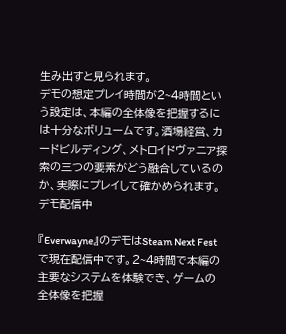生み出すと見られます。
デモの想定プレイ時間が2~4時間という設定は、本編の全体像を把握するには十分なボリュームです。酒場経営、カードビルディング、メトロイドヴァニア探索の三つの要素がどう融合しているのか、実際にプレイして確かめられます。
デモ配信中

『Everwayne』のデモはSteam Next Festで現在配信中です。2~4時間で本編の主要なシステムを体験でき、ゲームの全体像を把握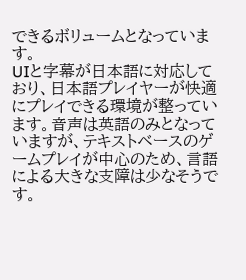できるボリュームとなっています。
UIと字幕が日本語に対応しており、日本語プレイヤーが快適にプレイできる環境が整っています。音声は英語のみとなっていますが、テキストベースのゲームプレイが中心のため、言語による大きな支障は少なそうです。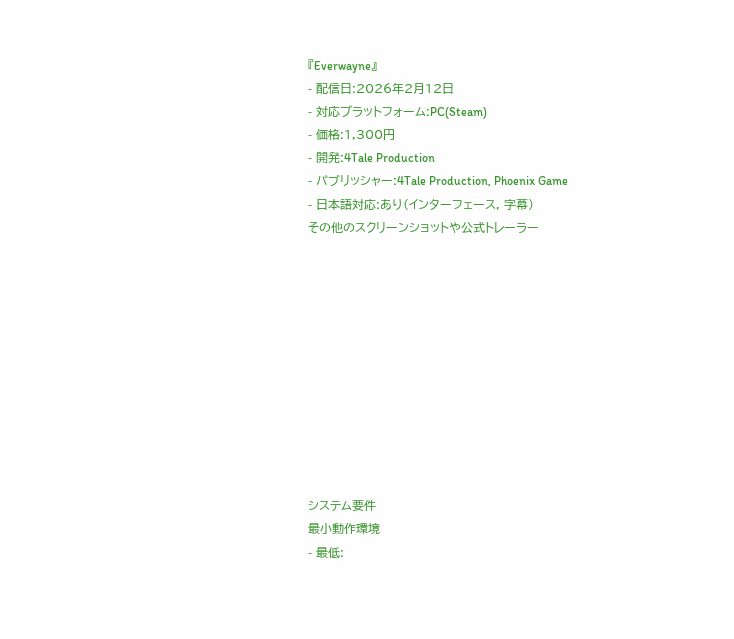『Everwayne』
- 配信日:2026年2月12日
- 対応プラットフォーム:PC(Steam)
- 価格:1,300円
- 開発:4Tale Production
- パブリッシャー:4Tale Production, Phoenix Game
- 日本語対応:あり(インターフェース, 字幕)
その他のスクリーンショットや公式トレーラー











システム要件
最小動作環境
- 最低: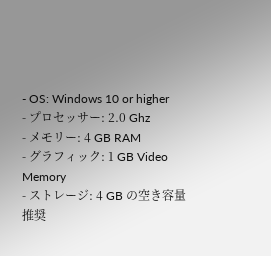- OS: Windows 10 or higher
- プロセッサー: 2.0 Ghz
- メモリー: 4 GB RAM
- グラフィック: 1 GB Video Memory
- ストレージ: 4 GB の空き容量
推奨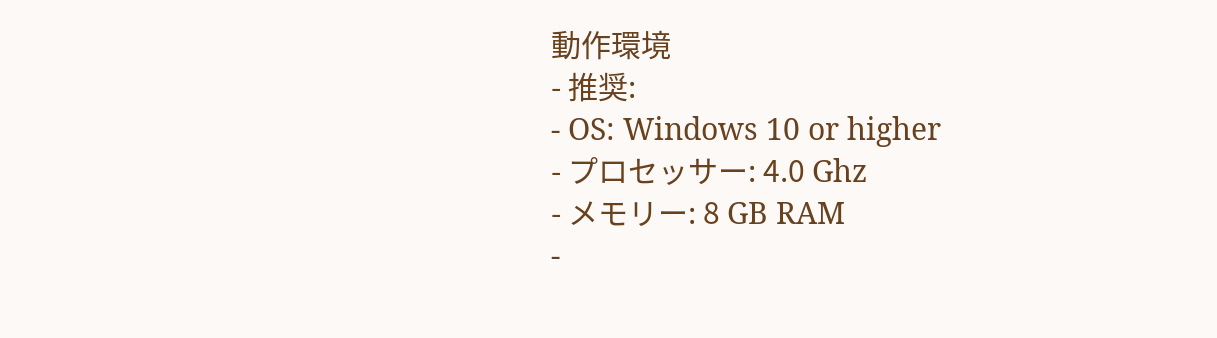動作環境
- 推奨:
- OS: Windows 10 or higher
- プロセッサー: 4.0 Ghz
- メモリー: 8 GB RAM
-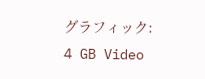グラフィック: 4 GB Video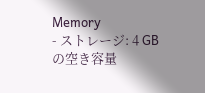Memory
- ストレージ: 4 GB の空き容量